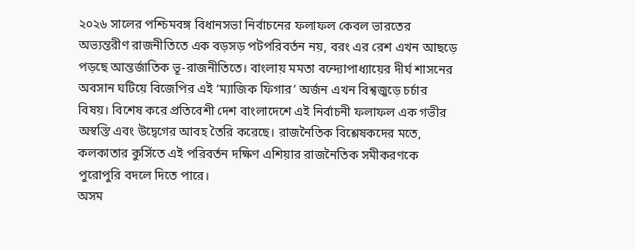২০২৬ সালের পশ্চিমবঙ্গ বিধানসভা নির্বাচনের ফলাফল কেবল ভারতের অভ্যন্তরীণ রাজনীতিতে এক বড়সড় পটপরিবর্তন নয়, বরং এর রেশ এখন আছড়ে পড়ছে আন্তর্জাতিক ভূ-রাজনীতিতে। বাংলায় মমতা বন্দ্যোপাধ্যায়ের দীর্ঘ শাসনের অবসান ঘটিয়ে বিজেপির এই ‘ম্যাজিক ফিগার’ অর্জন এখন বিশ্বজুড়ে চর্চার বিষয়। বিশেষ করে প্রতিবেশী দেশ বাংলাদেশে এই নির্বাচনী ফলাফল এক গভীর অস্বস্তি এবং উদ্বেগের আবহ তৈরি করেছে। রাজনৈতিক বিশ্লেষকদের মতে, কলকাতার কুর্সিতে এই পরিবর্তন দক্ষিণ এশিয়ার রাজনৈতিক সমীকরণকে পুরোপুরি বদলে দিতে পারে।
অসম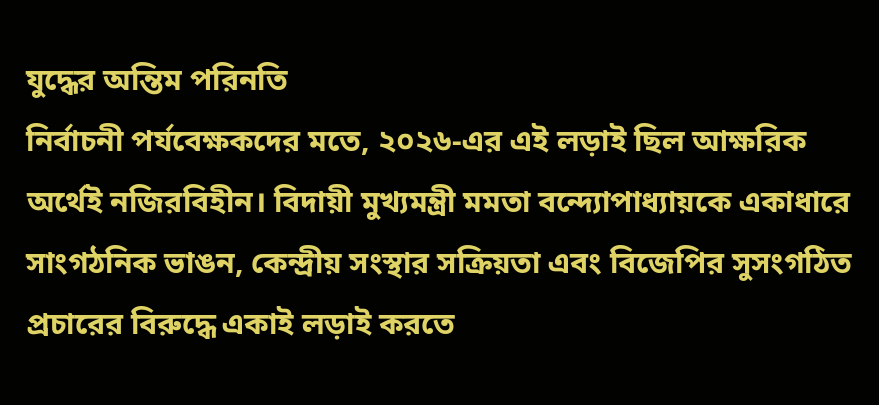যুদ্ধের অন্তিম পরিনতি
নির্বাচনী পর্যবেক্ষকদের মতে, ২০২৬-এর এই লড়াই ছিল আক্ষরিক অর্থেই নজিরবিহীন। বিদায়ী মুখ্যমন্ত্রী মমতা বন্দ্যোপাধ্যায়কে একাধারে সাংগঠনিক ভাঙন, কেন্দ্রীয় সংস্থার সক্রিয়তা এবং বিজেপির সুসংগঠিত প্রচারের বিরুদ্ধে একাই লড়াই করতে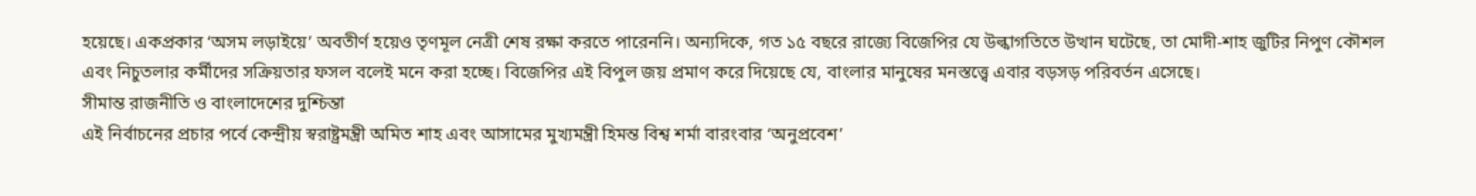হয়েছে। একপ্রকার ‘অসম লড়াইয়ে’ অবতীর্ণ হয়েও তৃণমূল নেত্রী শেষ রক্ষা করতে পারেননি। অন্যদিকে, গত ১৫ বছরে রাজ্যে বিজেপির যে উল্কাগতিতে উত্থান ঘটেছে, তা মোদী-শাহ জুটির নিপুণ কৌশল এবং নিচুতলার কর্মীদের সক্রিয়তার ফসল বলেই মনে করা হচ্ছে। বিজেপির এই বিপুল জয় প্রমাণ করে দিয়েছে যে, বাংলার মানুষের মনস্তত্ত্বে এবার বড়সড় পরিবর্তন এসেছে।
সীমান্ত রাজনীতি ও বাংলাদেশের দুশ্চিন্তা
এই নির্বাচনের প্রচার পর্বে কেন্দ্রীয় স্বরাষ্ট্রমন্ত্রী অমিত শাহ এবং আসামের মুখ্যমন্ত্রী হিমন্ত বিশ্ব শর্মা বারংবার ‘অনুপ্রবেশ’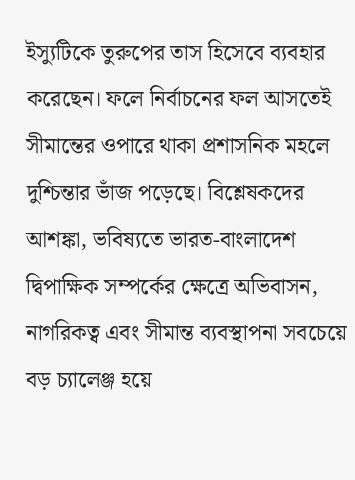ইস্যুটিকে তুরুপের তাস হিসেবে ব্যবহার করেছেন। ফলে নির্বাচনের ফল আসতেই সীমান্তের ওপারে থাকা প্রশাসনিক মহলে দুশ্চিন্তার ভাঁজ পড়েছে। বিশ্লেষকদের আশঙ্কা, ভবিষ্যতে ভারত-বাংলাদেশ দ্বিপাক্ষিক সম্পর্কের ক্ষেত্রে অভিবাসন, নাগরিকত্ব এবং সীমান্ত ব্যবস্থাপনা সবচেয়ে বড় চ্যালেঞ্জ হয়ে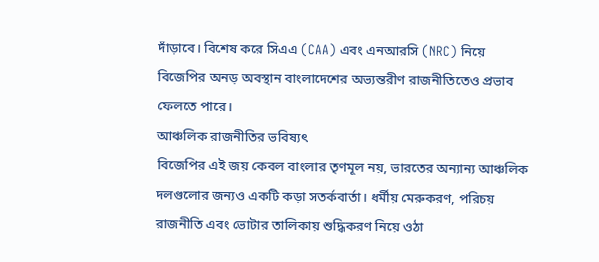দাঁড়াবে। বিশেষ করে সিএএ (CAA) এবং এনআরসি (NRC) নিয়ে বিজেপির অনড় অবস্থান বাংলাদেশের অভ্যন্তরীণ রাজনীতিতেও প্রভাব ফেলতে পারে।
আঞ্চলিক রাজনীতির ভবিষ্যৎ
বিজেপির এই জয় কেবল বাংলার তৃণমূল নয়, ভারতের অন্যান্য আঞ্চলিক দলগুলোর জন্যও একটি কড়া সতর্কবার্তা। ধর্মীয় মেরুকরণ, পরিচয় রাজনীতি এবং ভোটার তালিকায় শুদ্ধিকরণ নিয়ে ওঠা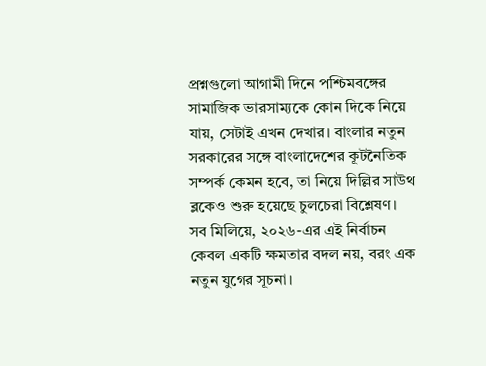প্রশ্নগুলো আগামী দিনে পশ্চিমবঙ্গের সামাজিক ভারসাম্যকে কোন দিকে নিয়ে যায়, সেটাই এখন দেখার। বাংলার নতুন সরকারের সঙ্গে বাংলাদেশের কূটনৈতিক সম্পর্ক কেমন হবে, তা নিয়ে দিল্লির সাউথ ব্লকেও শুরু হয়েছে চুলচেরা বিশ্লেষণ। সব মিলিয়ে, ২০২৬-এর এই নির্বাচন কেবল একটি ক্ষমতার বদল নয়, বরং এক নতুন যুগের সূচনা।